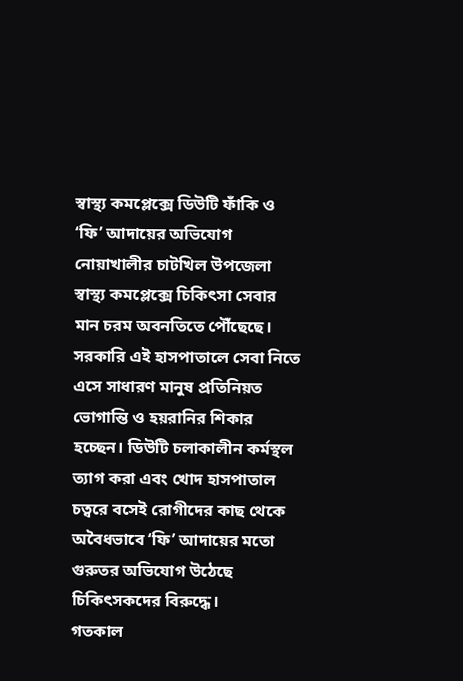স্বাস্থ্য কমপ্লেক্সে ডিউটি ফাঁকি ও ‘ফি’ আদায়ের অভিযোগ
নোয়াখালীর চাটখিল উপজেলা স্বাস্থ্য কমপ্লেক্সে চিকিৎসা সেবার মান চরম অবনতিতে পৌঁছেছে। সরকারি এই হাসপাতালে সেবা নিতে এসে সাধারণ মানুষ প্রতিনিয়ত ভোগান্তি ও হয়রানির শিকার হচ্ছেন। ডিউটি চলাকালীন কর্মস্থল ত্যাগ করা এবং খোদ হাসপাতাল চত্বরে বসেই রোগীদের কাছ থেকে অবৈধভাবে ‘ফি’ আদায়ের মতো গুরুতর অভিযোগ উঠেছে চিকিৎসকদের বিরুদ্ধে।
গতকাল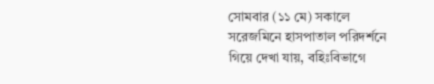সোমবার (১১ মে) সকালে সরেজমিনে হাসপাতাল পরিদর্শনে গিয়ে দেখা যায়, বহিঃবিভাগে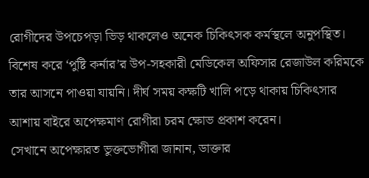রোগীদের উপচেপড়া ভিড় থাকলেও অনেক চিকিৎসক কর্মস্থলে অনুপস্থিত। বিশেষ করে ‘পুষ্টি কর্নার’র উপ-সহকারী মেডিকেল অফিসার রেজাউল করিমকে তার আসনে পাওয়া যায়নি। দীর্ঘ সময় কক্ষটি খালি পড়ে থাকায় চিকিৎসার আশায় বাইরে অপেক্ষমাণ রোগীরা চরম ক্ষোভ প্রকাশ করেন।
সেখানে অপেক্ষারত ভুক্তভোগীরা জানান, ডাক্তার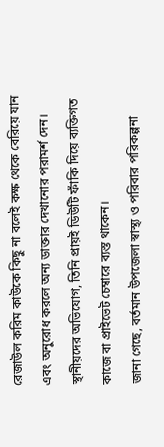রেজাউল করিম কাউকে কিছু না বলেই কক্ষ থেকে বেরিয়ে যান এবং অনুরোধ করলে অন্য ডাক্তার দেখানোর পরামর্শ দেন। স্থানীয়দের অভিযোগ, তিনি প্রায়ই ডিউটি ফাঁকি দিয়ে ব্যক্তিগত কাজে বা প্রাইভেট চেম্বারে ব্যস্ত থাকেন।
জানা গেছে, বর্তমান উপজেলা স্বাস্থ্য ও পরিবার পরিকল্পনা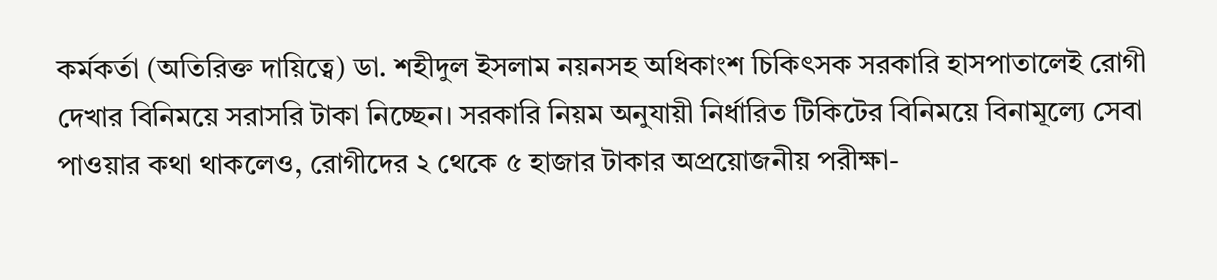কর্মকর্তা (অতিরিক্ত দায়িত্বে) ডা. শহীদুল ইসলাম নয়নসহ অধিকাংশ চিকিৎসক সরকারি হাসপাতালেই রোগী দেখার বিনিময়ে সরাসরি টাকা নিচ্ছেন। সরকারি নিয়ম অনুযায়ী নির্ধারিত টিকিটের বিনিময়ে বিনামূল্যে সেবা পাওয়ার কথা থাকলেও, রোগীদের ২ থেকে ৫ হাজার টাকার অপ্রয়োজনীয় পরীক্ষা-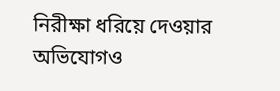নিরীক্ষা ধরিয়ে দেওয়ার অভিযোগও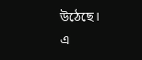উঠেছে।
এ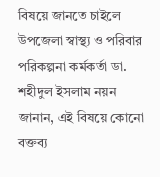বিষয়ে জানতে চাইলে উপজেলা স্বাস্থ্য ও পরিবার পরিকল্পনা কর্মকর্তা ডা. শহীদুল ইসলাম নয়ন জানান, এই বিষয়ে কোনো বক্তব্য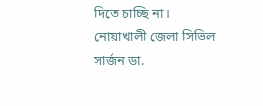দিতে চাচ্ছি না।
নোয়াখালী জেলা সিভিল সার্জন ডা.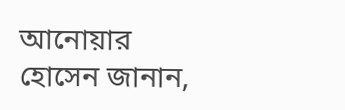আনোয়ার হোসেন জানান,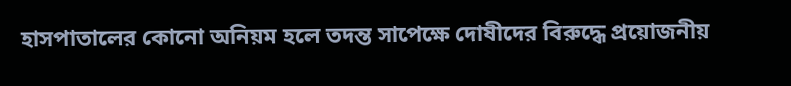হাসপাতালের কোনো অনিয়ম হলে তদন্ত সাপেক্ষে দোষীদের বিরুদ্ধে প্রয়োজনীয়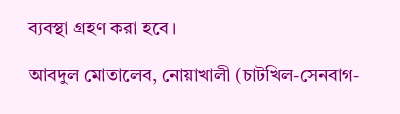ব্যবস্থা গ্রহণ করা হবে।

আবদুল মোতালেব, নোয়াখালী (চাটখিল-সেনবাগ-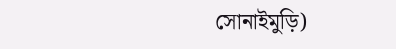সোনাইমুড়ি)